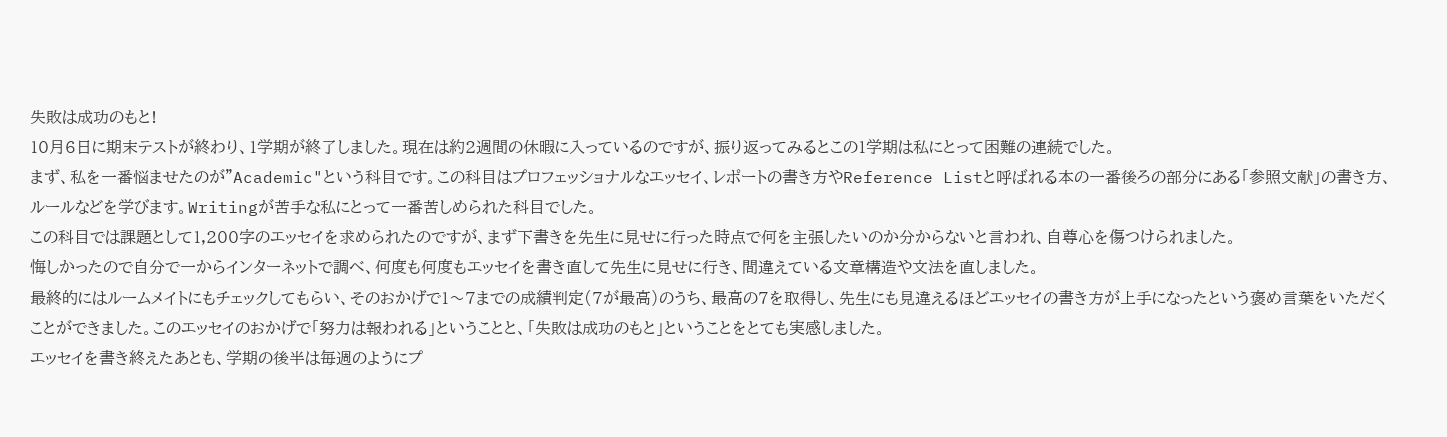失敗は成功のもと!
10月6日に期末テストが終わり、1学期が終了しました。現在は約2週間の休暇に入っているのですが、振り返ってみるとこの1学期は私にとって困難の連続でした。
まず、私を一番悩ませたのが"Academic"という科目です。この科目はプロフェッショナルなエッセイ、レポートの書き方やReference Listと呼ばれる本の一番後ろの部分にある「参照文献」の書き方、ルールなどを学びます。Writingが苦手な私にとって一番苦しめられた科目でした。
この科目では課題として1,200字のエッセイを求められたのですが、まず下書きを先生に見せに行った時点で何を主張したいのか分からないと言われ、自尊心を傷つけられました。
悔しかったので自分で一からインターネットで調べ、何度も何度もエッセイを書き直して先生に見せに行き、間違えている文章構造や文法を直しました。
最終的にはルームメイトにもチェックしてもらい、そのおかげで1〜7までの成績判定(7が最高)のうち、最高の7を取得し、先生にも見違えるほどエッセイの書き方が上手になったという褒め言葉をいただくことができました。このエッセイのおかげで「努力は報われる」ということと、「失敗は成功のもと」ということをとても実感しました。
エッセイを書き終えたあとも、学期の後半は毎週のようにプ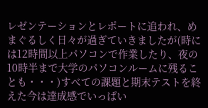レゼンテーションとレポートに追われ、めまぐるしく日々が過ぎていきましたが(時には12時間以上パソコンで作業したり、夜の10時半まで大学のパソコンルームに残ることも・・・)すべての課題と期末テストを終えた今は達成感でいっぱい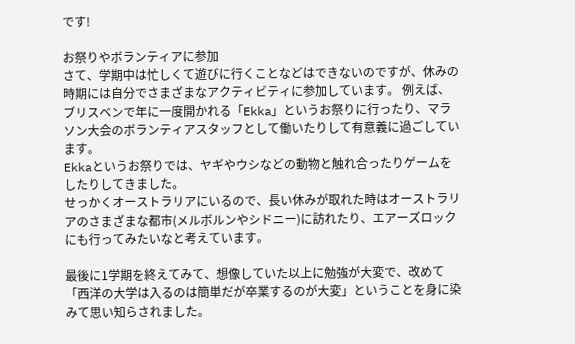です!

お祭りやボランティアに参加
さて、学期中は忙しくて遊びに行くことなどはできないのですが、休みの時期には自分でさまざまなアクティビティに参加しています。 例えば、ブリスベンで年に一度開かれる「Ekka」というお祭りに行ったり、マラソン大会のボランティアスタッフとして働いたりして有意義に過ごしています。
Ekkaというお祭りでは、ヤギやウシなどの動物と触れ合ったりゲームをしたりしてきました。
せっかくオーストラリアにいるので、長い休みが取れた時はオーストラリアのさまざまな都市(メルボルンやシドニー)に訪れたり、エアーズロックにも行ってみたいなと考えています。

最後に1学期を終えてみて、想像していた以上に勉強が大変で、改めて「西洋の大学は入るのは簡単だが卒業するのが大変」ということを身に染みて思い知らされました。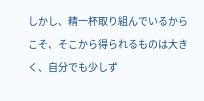しかし、精一杯取り組んでいるからこそ、そこから得られるものは大きく、自分でも少しず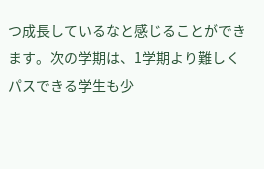つ成長しているなと感じることができます。次の学期は、1学期より難しくパスできる学生も少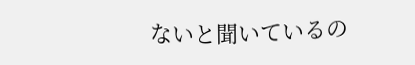ないと聞いているの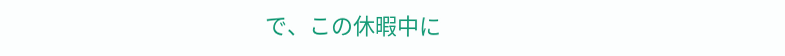で、この休暇中に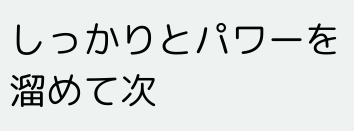しっかりとパワーを溜めて次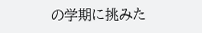の学期に挑みた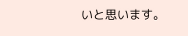いと思います。